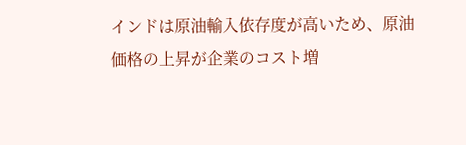インドは原油輸入依存度が高いため、原油価格の上昇が企業のコスト増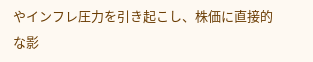やインフレ圧力を引き起こし、株価に直接的な影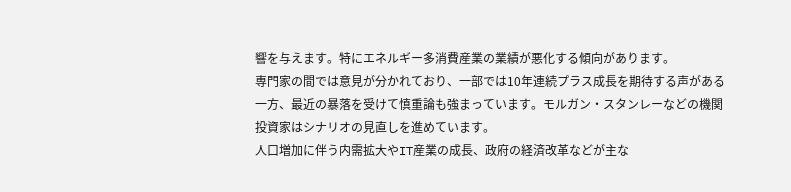響を与えます。特にエネルギー多消費産業の業績が悪化する傾向があります。
専門家の間では意見が分かれており、一部では10年連続プラス成長を期待する声がある一方、最近の暴落を受けて慎重論も強まっています。モルガン・スタンレーなどの機関投資家はシナリオの見直しを進めています。
人口増加に伴う内需拡大やIT産業の成長、政府の経済改革などが主な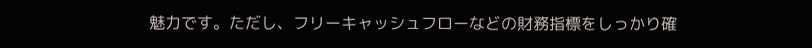魅力です。ただし、フリーキャッシュフローなどの財務指標をしっかり確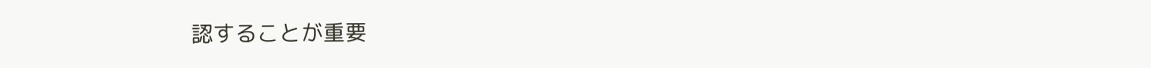認することが重要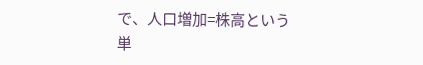で、人口増加=株高という単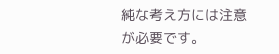純な考え方には注意が必要です。